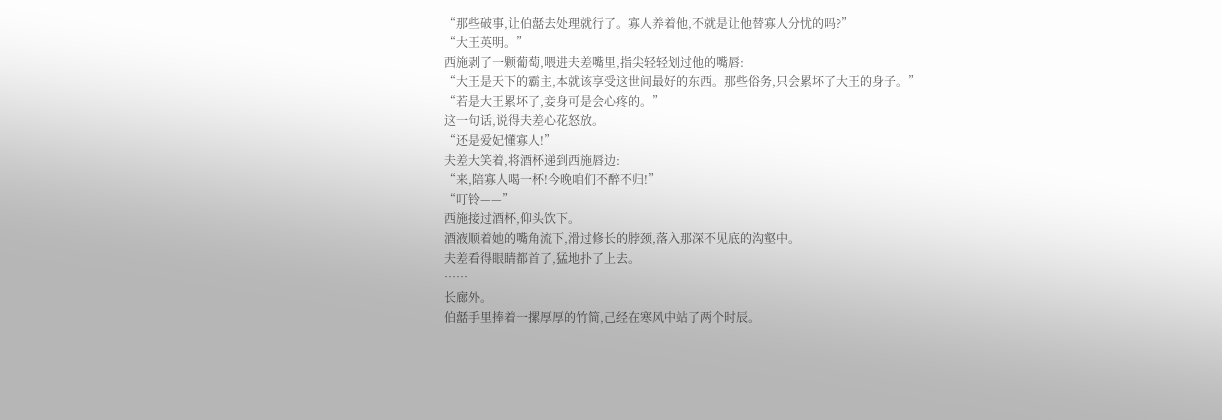“那些破事,让伯嚭去处理就行了。寡人养着他,不就是让他替寡人分忧的吗?”
“大王英明。”
西施剥了一颗葡萄,喂进夫差嘴里,指尖轻轻划过他的嘴唇:
“大王是天下的霸主,本就该享受这世间最好的东西。那些俗务,只会累坏了大王的身子。”
“若是大王累坏了,妾身可是会心疼的。”
这一句话,说得夫差心花怒放。
“还是爱妃懂寡人!”
夫差大笑着,将酒杯递到西施唇边:
“来,陪寡人喝一杯!今晚咱们不醉不归!”
“叮铃——”
西施接过酒杯,仰头饮下。
酒液顺着她的嘴角流下,滑过修长的脖颈,落入那深不见底的沟壑中。
夫差看得眼睛都首了,猛地扑了上去。
……
长廊外。
伯嚭手里捧着一摞厚厚的竹简,己经在寒风中站了两个时辰。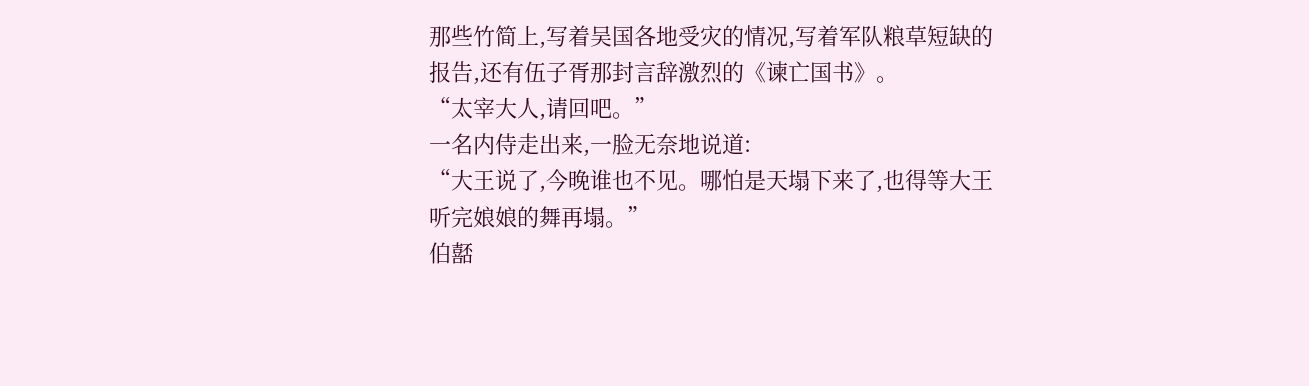那些竹简上,写着吴国各地受灾的情况,写着军队粮草短缺的报告,还有伍子胥那封言辞激烈的《谏亡国书》。
“太宰大人,请回吧。”
一名内侍走出来,一脸无奈地说道:
“大王说了,今晚谁也不见。哪怕是天塌下来了,也得等大王听完娘娘的舞再塌。”
伯嚭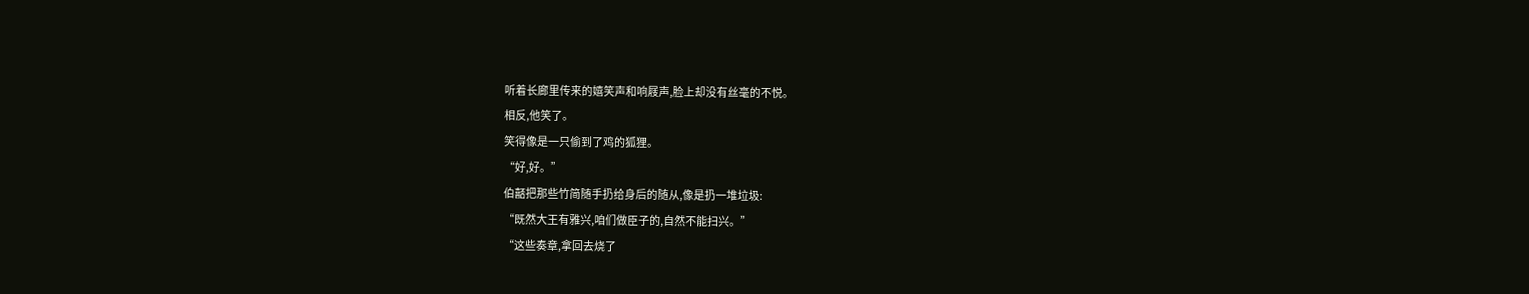听着长廊里传来的嬉笑声和响屐声,脸上却没有丝毫的不悦。
相反,他笑了。
笑得像是一只偷到了鸡的狐狸。
“好,好。”
伯嚭把那些竹简随手扔给身后的随从,像是扔一堆垃圾:
“既然大王有雅兴,咱们做臣子的,自然不能扫兴。”
“这些奏章,拿回去烧了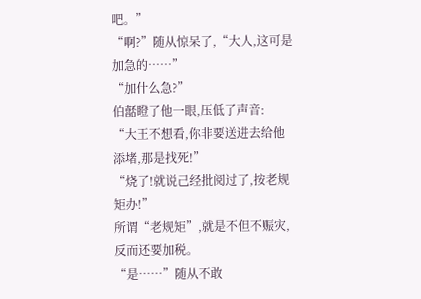吧。”
“啊?”随从惊呆了,“大人,这可是加急的……”
“加什么急?”
伯嚭瞪了他一眼,压低了声音:
“大王不想看,你非要送进去给他添堵,那是找死!”
“烧了!就说己经批阅过了,按老规矩办!”
所谓“老规矩”,就是不但不赈灾,反而还要加税。
“是……”随从不敢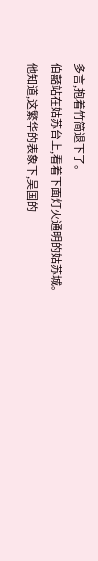多言,抱着竹简退下了。
伯嚭站在姑苏台上,看着下面灯火通明的姑苏城。
他知道,这繁华的表象下,吴国的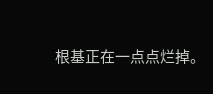根基正在一点点烂掉。